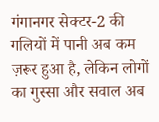गंगानगर सेक्टर-2 की गलियों में पानी अब कम ज़रूर हुआ है, लेकिन लोगों का गुस्सा और सवाल अब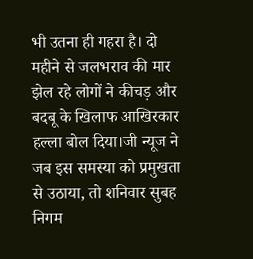भी उतना ही गहरा है। दो महीने से जलभराव की मार झेल रहे लोगों ने कीचड़ और बदबू के खिलाफ आखिरकार हल्ला बोल दिया।जी न्यूज ने जब इस समस्या को प्रमुखता से उठाया, तो शनिवार सुबह निगम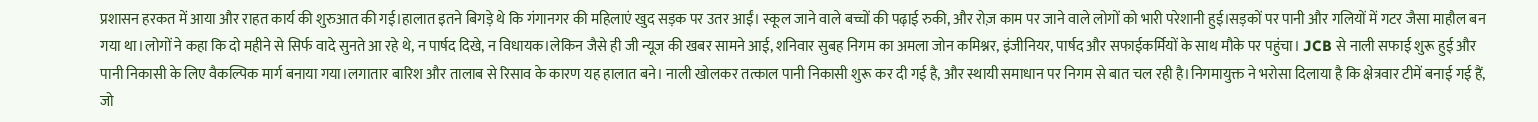प्रशासन हरकत में आया और राहत कार्य की शुरुआत की गई।हालात इतने बिगड़े थे कि गंगानगर की महिलाएं खुद सड़क पर उतर आईं। स्कूल जाने वाले बच्चों की पढ़ाई रुकी, और रोज़ काम पर जाने वाले लोगों को भारी परेशानी हुई।सड़कों पर पानी और गलियों में गटर जैसा माहौल बन गया था।लोगों ने कहा कि दो महीने से सिर्फ वादे सुनते आ रहे थे, न पार्षद दिखे, न विधायक।लेकिन जैसे ही जी न्यूज की खबर सामने आई, शनिवार सुबह निगम का अमला जोन कमिश्नर, इंजीनियर, पार्षद और सफाईकर्मियों के साथ मौके पर पहुंचा। JCB से नाली सफाई शुरू हुई और पानी निकासी के लिए वैकल्पिक मार्ग बनाया गया।लगातार बारिश और तालाब से रिसाव के कारण यह हालात बने। नाली खोलकर तत्काल पानी निकासी शुरू कर दी गई है, और स्थायी समाधान पर निगम से बात चल रही है।निगमायुक्त ने भरोसा दिलाया है कि क्षेत्रवार टीमें बनाई गई हैं, जो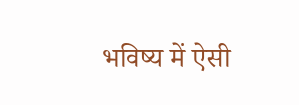भविष्य में ऐसी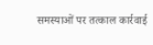समस्याओं पर तत्काल कार्रवाई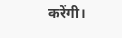करेंगी।